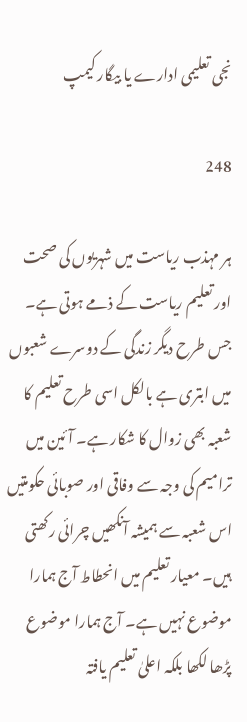نجی تعلیمی ادارے یا بیگار کیمپ

248

ہر مہذب ریاست میں شہریوں کی صحت اور تعلیم ریاست کے ذمے ہوتی ہے۔ جس طرح دیگر زندگی کے دوسرے شعبوں میں ابتری ہے بالکل اسی طرح تعلیم کا شعبہ بھی زوال کا شکار ہے۔ آئین میں ترامیم کی وجہ سے وفاقی اور صوبائی حکومتیں اس شعبہ سے ہمیشہ آنکھیں چرائی رکھتی ہیں۔ معیار تعلیم میں انحطاط آج ہمارا موضوع نہیں ہے۔ آج ہمارا موضوع پڑھا لکھا بلکہ اعلیٰ تعلیم یافتہ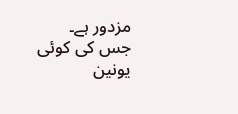مزدور ہے۔ جس کی کوئی یونین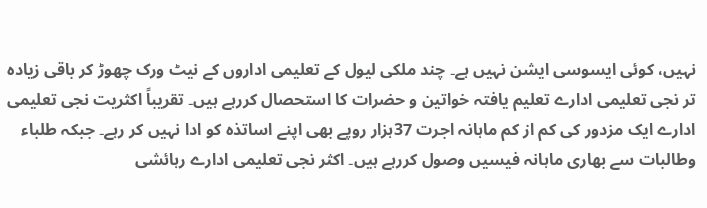نہیں، کوئی ایسوسی ایشن نہیں ہے۔ چند ملکی لیول کے تعلیمی اداروں کے نیٹ ورک چھوڑ کر باقی زیادہ تر نجی تعلیمی ادارے تعلیم یافتہ خواتین و حضرات کا استحصال کررہے ہیں۔ تقریباً اکثریت نجی تعلیمی ادارے ایک مزدور کی کم از کم ماہانہ اجرت 37ہزار روپے بھی اپنے اساتذہ کو ادا نہیں کر رہے۔ جبکہ طلباء وطالبات سے بھاری ماہانہ فیسیں وصول کررہے ہیں۔ اکثر نجی تعلیمی ادارے رہائشی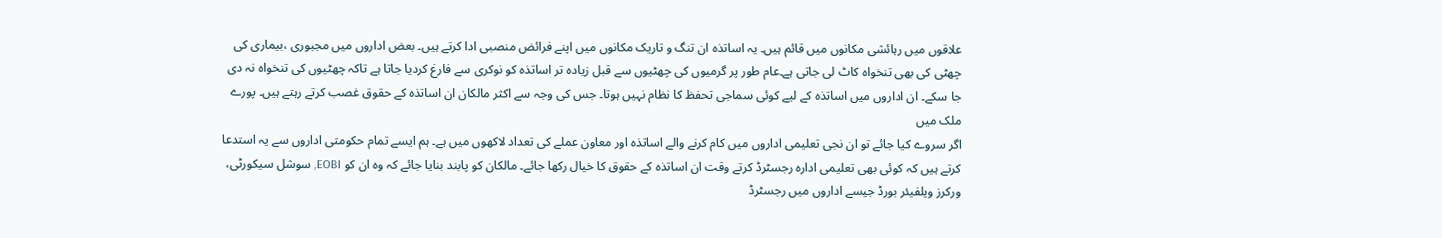علاقوں میں رہائشی مکانوں میں قائم ہیں۔ یہ اساتذہ ان تنگ و تاریک مکانوں میں اپنے فرائض منصبی ادا کرتے ہیں۔ بعض اداروں میں مجبوری ،بیماری کی چھٹی کی بھی تنخواہ کاٹ لی جاتی ہے۔عام طور پر گرمیوں کی چھٹیوں سے قبل زیادہ تر اساتذہ کو نوکری سے فارغ کردیا جاتا ہے تاکہ چھٹیوں کی تنخواہ نہ دی جا سکے۔ ان اداروں میں اساتذہ کے لیے کوئی سماجی تحفظ کا نظام نہیں ہوتا۔ جس کی وجہ سے اکثر مالکان ان اساتذہ کے حقوق غصب کرتے رہتے ہیں۔ پورے ملک میں
اگر سروے کیا جائے تو ان نجی تعلیمی اداروں میں کام کرنے والے اساتذہ اور معاون عملے کی تعداد لاکھوں میں ہے۔ ہم ایسے تمام حکومتی اداروں سے یہ استدعا کرتے ہیں کہ کوئی بھی تعلیمی ادارہ رجسٹرڈ کرتے وقت ان اساتذہ کے حقوق کا خیال رکھا جائے۔ مالکان کو پابند بنایا جائے کہ وہ ان کو EOBI, سوشل سیکورٹی، ورکرز ویلفیئر بورڈ جیسے اداروں میں رجسٹرڈ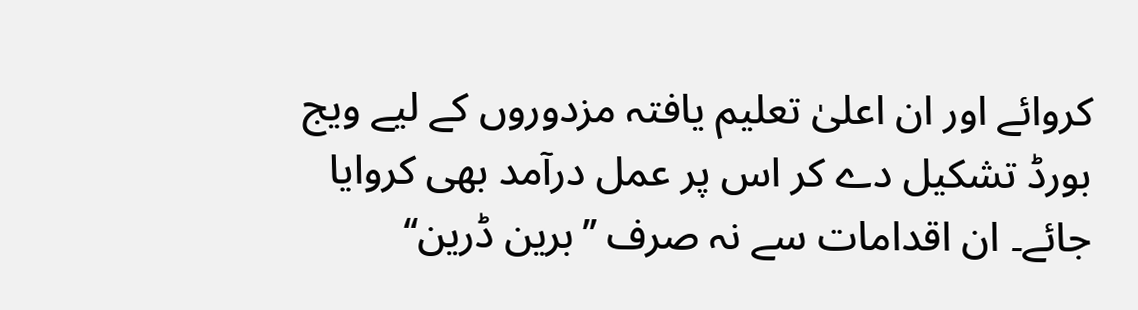کروائے اور ان اعلیٰ تعلیم یافتہ مزدوروں کے لیے ویج بورڈ تشکیل دے کر اس پر عمل درآمد بھی کروایا جائے۔ ان اقدامات سے نہ صرف ’’برین ڈرین‘‘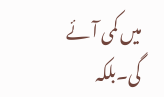میں کمی آئے گی۔بلکہ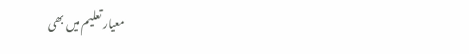معیار تعلیم میں بھی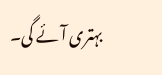بہتری آئے گی۔